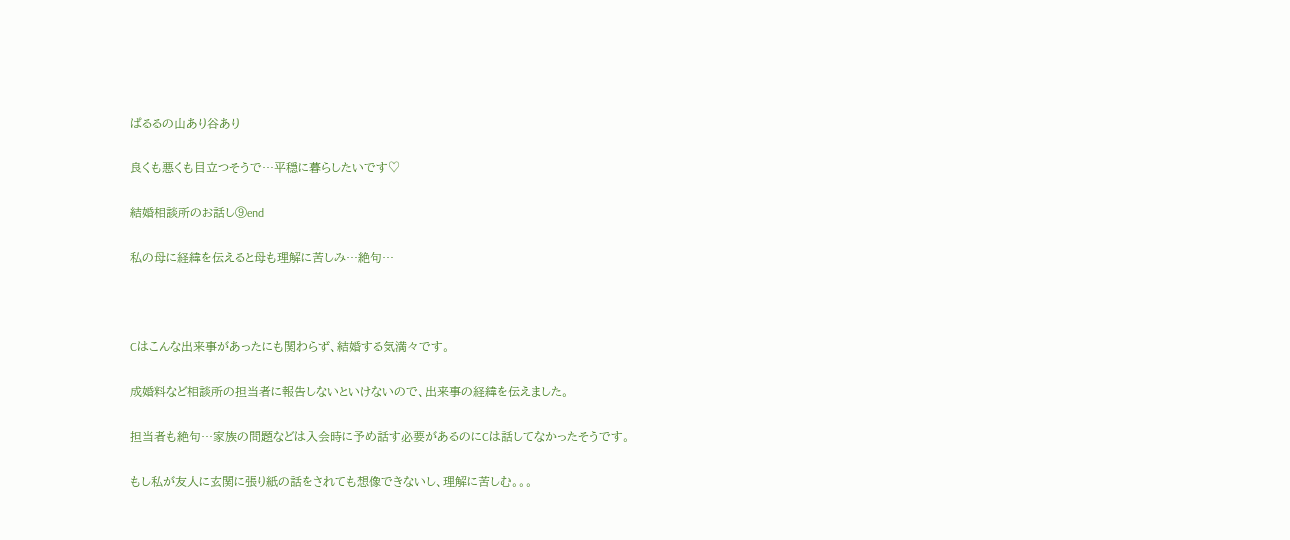ぱるるの山あり谷あり

良くも悪くも目立つそうで…平穏に暮らしたいです♡

結婚相談所のお話し⑨end

私の母に経緯を伝えると母も理解に苦しみ…絶句…



Cはこんな出来事があったにも関わらず、結婚する気満々です。

成婚料など相談所の担当者に報告しないといけないので、出来事の経緯を伝えました。

担当者も絶句…家族の問題などは入会時に予め話す必要があるのにCは話してなかったそうです。

もし私が友人に玄関に張り紙の話をされても想像できないし、理解に苦しむ。。。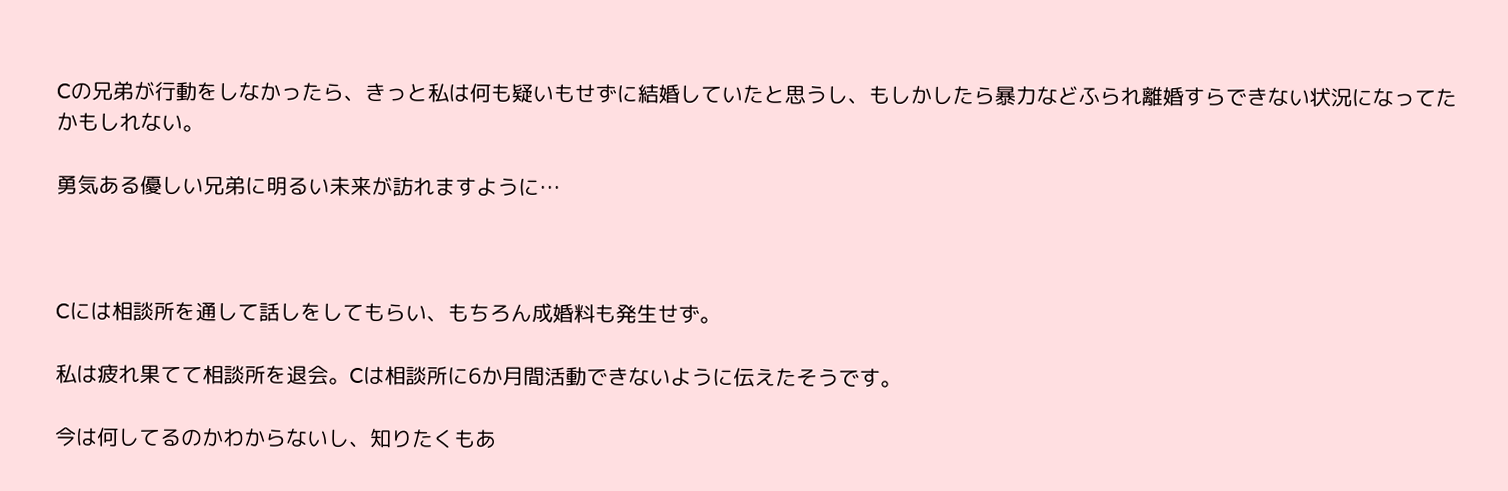Cの兄弟が行動をしなかったら、きっと私は何も疑いもせずに結婚していたと思うし、もしかしたら暴力などふられ離婚すらできない状況になってたかもしれない。

勇気ある優しい兄弟に明るい未来が訪れますように…



Cには相談所を通して話しをしてもらい、もちろん成婚料も発生せず。

私は疲れ果てて相談所を退会。Cは相談所に6か月間活動できないように伝えたそうです。

今は何してるのかわからないし、知りたくもあ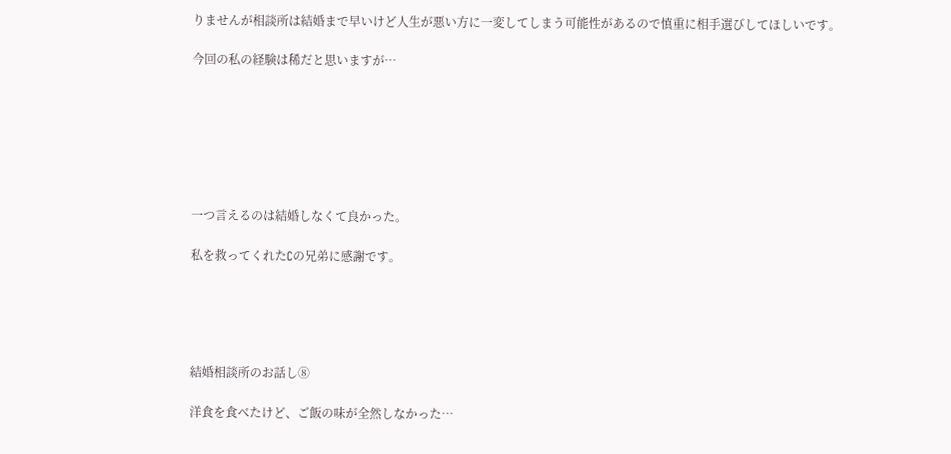りませんが相談所は結婚まで早いけど人生が悪い方に一変してしまう可能性があるので慎重に相手選びしてほしいです。

今回の私の経験は稀だと思いますが…







一つ言えるのは結婚しなくて良かった。

私を救ってくれたCの兄弟に感謝です。





結婚相談所のお話し⑧

洋食を食べたけど、ご飯の味が全然しなかった…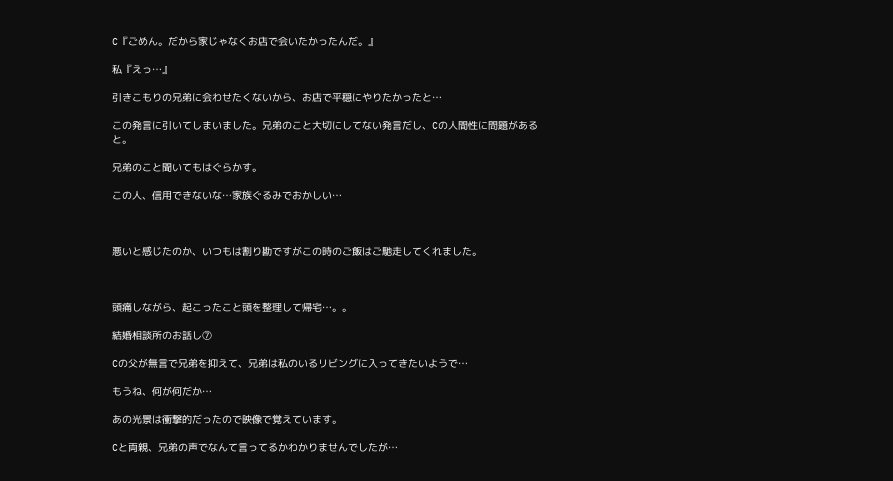C『ごめん。だから家じゃなくお店で会いたかったんだ。』

私『えっ…』

引きこもりの兄弟に会わせたくないから、お店で平穏にやりたかったと…

この発言に引いてしまいました。兄弟のこと大切にしてない発言だし、Cの人間性に問題があると。

兄弟のこと聞いてもはぐらかす。

この人、信用できないな…家族ぐるみでおかしい…



悪いと感じたのか、いつもは割り勘ですがこの時のご飯はご馳走してくれました。



頭痛しながら、起こったこと頭を整理して帰宅…。。

結婚相談所のお話し⑦

Cの父が無言で兄弟を抑えて、兄弟は私のいるリビングに入ってきたいようで…

もうね、何が何だか…

あの光景は衝撃的だったので映像で覚えています。

Cと両親、兄弟の声でなんて言ってるかわかりませんでしたが…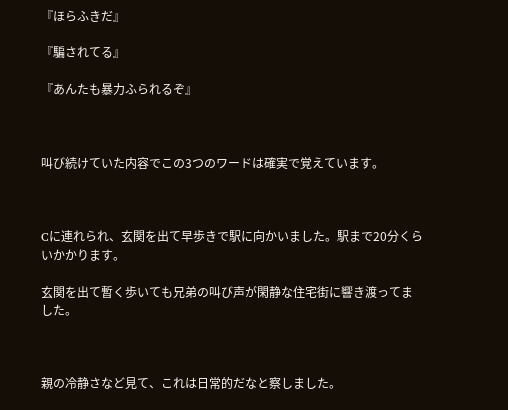『ほらふきだ』

『騙されてる』

『あんたも暴力ふられるぞ』



叫び続けていた内容でこの3つのワードは確実で覚えています。



Cに連れられ、玄関を出て早歩きで駅に向かいました。駅まで20分くらいかかります。

玄関を出て暫く歩いても兄弟の叫び声が閑静な住宅街に響き渡ってました。



親の冷静さなど見て、これは日常的だなと察しました。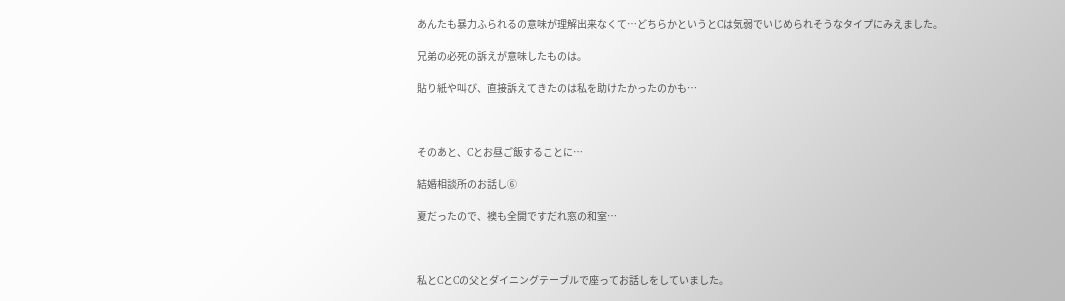あんたも暴力ふられるの意味が理解出来なくて…どちらかというとCは気弱でいじめられそうなタイプにみえました。

兄弟の必死の訴えが意味したものは。

貼り紙や叫び、直接訴えてきたのは私を助けたかったのかも…



そのあと、Cとお昼ご飯することに…

結婚相談所のお話し⑥

夏だったので、襖も全開ですだれ窓の和室…



私とCとCの父とダイニングテーブルで座ってお話しをしていました。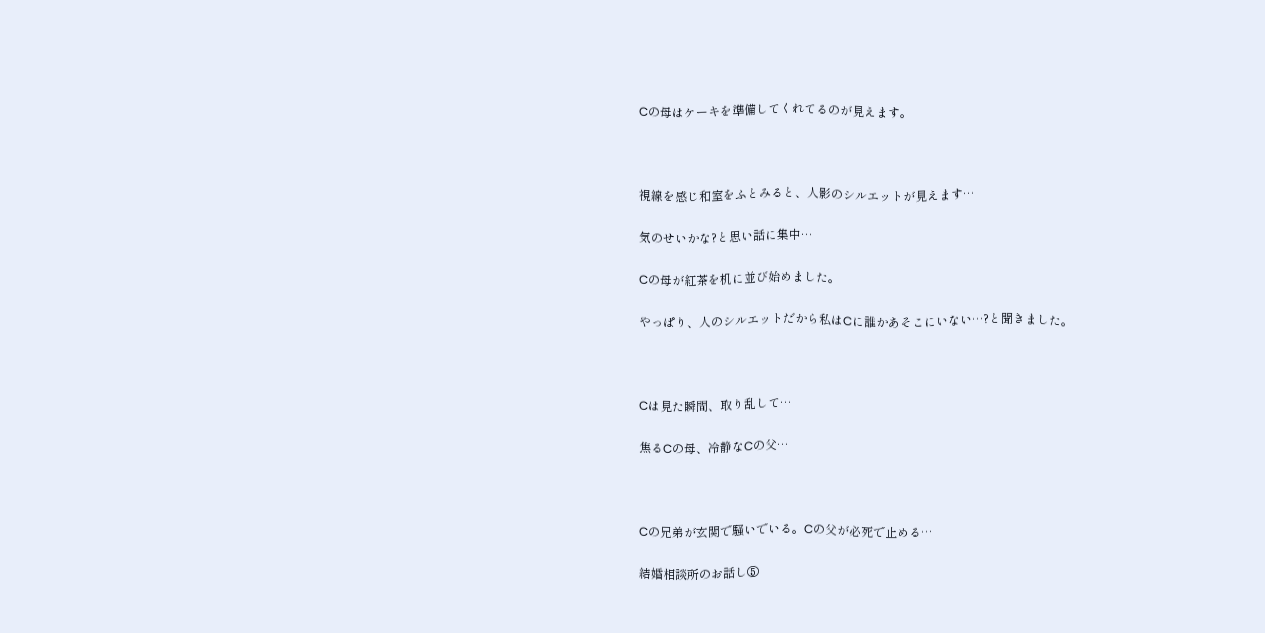Cの母はケーキを準備してくれてるのが見えます。



視線を感じ和室をふとみると、人影のシルエットが見えます…

気のせいかな?と思い話に集中…

Cの母が紅茶を机に並び始めました。

やっぱり、人のシルエットだから私はCに誰かあそこにいない…?と聞きました。



Cは見た瞬間、取り乱して…

焦るCの母、冷静なCの父…



Cの兄弟が玄関で騒いでいる。Cの父が必死で止める…

結婚相談所のお話し⑤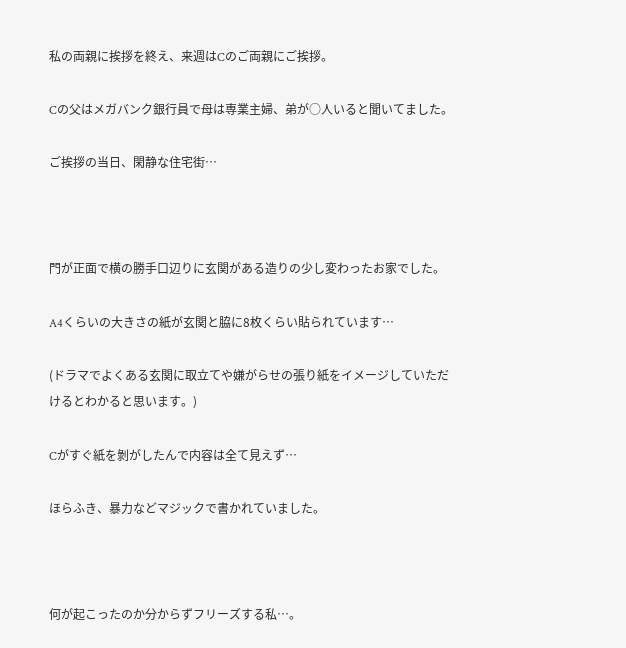私の両親に挨拶を終え、来週はCのご両親にご挨拶。

Cの父はメガバンク銀行員で母は専業主婦、弟が○人いると聞いてました。

ご挨拶の当日、閑静な住宅街…



門が正面で横の勝手口辺りに玄関がある造りの少し変わったお家でした。

A4くらいの大きさの紙が玄関と脇に8枚くらい貼られています…

(ドラマでよくある玄関に取立てや嫌がらせの張り紙をイメージしていただけるとわかると思います。)

Cがすぐ紙を剝がしたんで内容は全て見えず…

ほらふき、暴力などマジックで書かれていました。



何が起こったのか分からずフリーズする私…。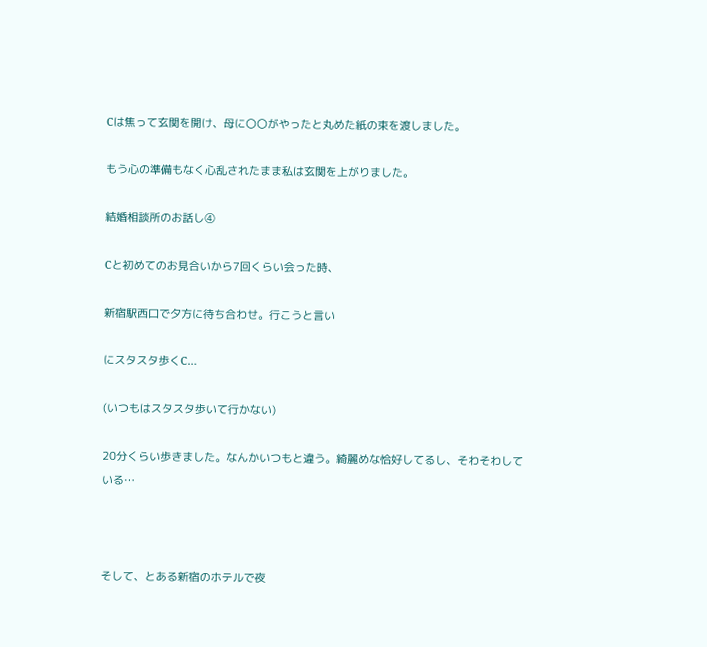Cは焦って玄関を開け、母に〇〇がやったと丸めた紙の束を渡しました。

もう心の準備もなく心乱されたまま私は玄関を上がりました。

結婚相談所のお話し④

Cと初めてのお見合いから7回くらい会った時、

新宿駅西口で夕方に待ち合わせ。行こうと言い

にスタスタ歩くC…

(いつもはスタスタ歩いて行かない)

20分くらい歩きました。なんかいつもと違う。綺麗めな恰好してるし、そわそわしている…



そして、とある新宿のホテルで夜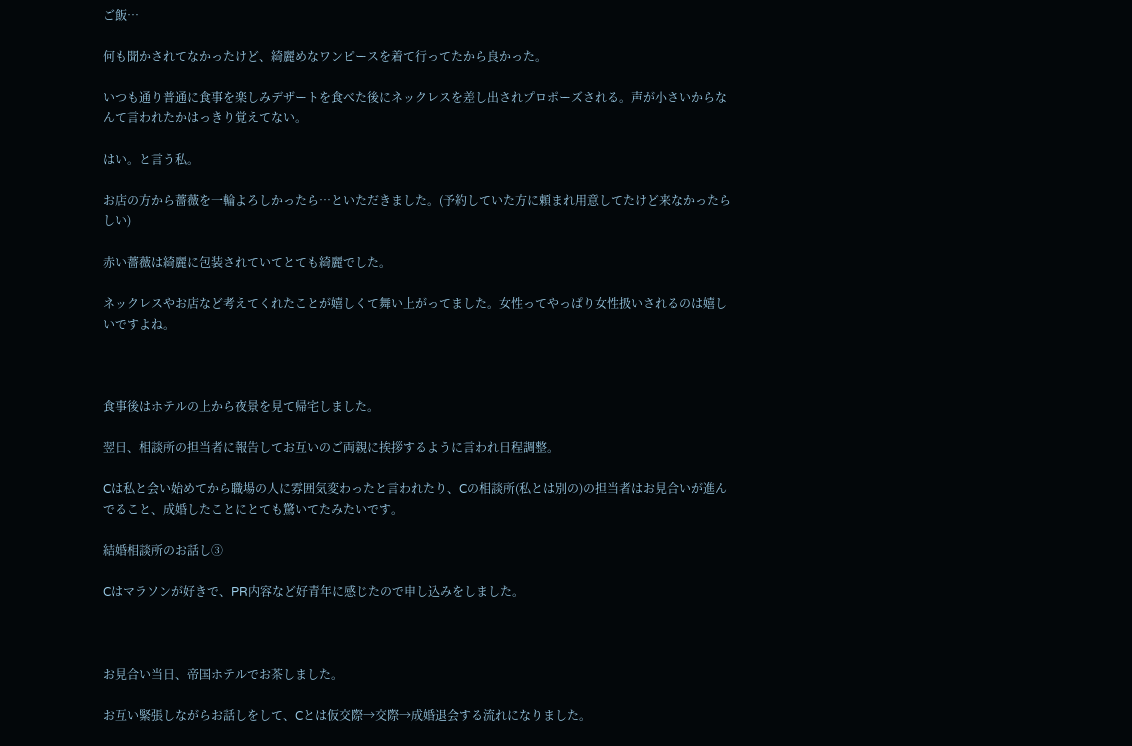ご飯…

何も聞かされてなかったけど、綺麗めなワンピースを着て行ってたから良かった。

いつも通り普通に食事を楽しみデザートを食べた後にネックレスを差し出されプロポーズされる。声が小さいからなんて言われたかはっきり覚えてない。

はい。と言う私。

お店の方から薔薇を一輪よろしかったら…といただきました。(予約していた方に頼まれ用意してたけど来なかったらしい)

赤い薔薇は綺麗に包装されていてとても綺麗でした。

ネックレスやお店など考えてくれたことが嬉しくて舞い上がってました。女性ってやっぱり女性扱いされるのは嬉しいですよね。



食事後はホテルの上から夜景を見て帰宅しました。

翌日、相談所の担当者に報告してお互いのご両親に挨拶するように言われ日程調整。

Cは私と会い始めてから職場の人に雰囲気変わったと言われたり、Cの相談所(私とは別の)の担当者はお見合いが進んでること、成婚したことにとても驚いてたみたいです。

結婚相談所のお話し③

Cはマラソンが好きで、PR内容など好青年に感じたので申し込みをしました。



お見合い当日、帝国ホテルでお茶しました。

お互い緊張しながらお話しをして、Cとは仮交際→交際→成婚退会する流れになりました。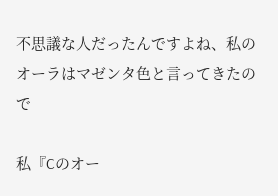不思議な人だったんですよね、私のオーラはマゼンタ色と言ってきたので

私『Cのオー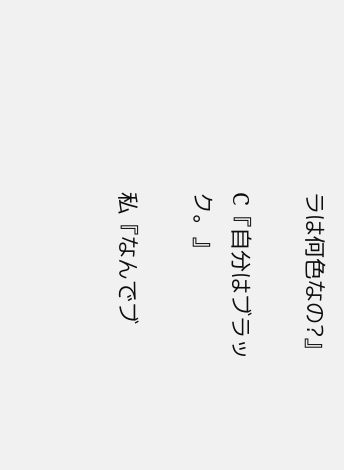ラは何色なの?』

C『自分はブラック。』

私『なんでブ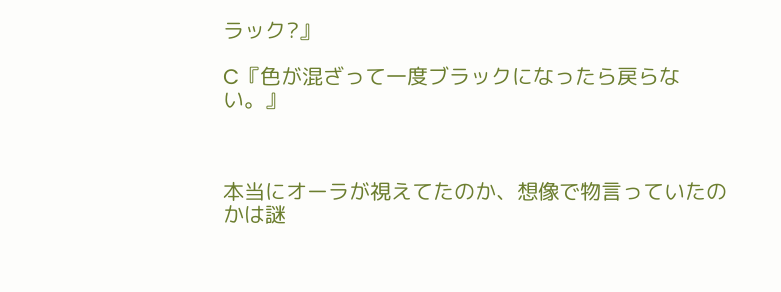ラック?』

C『色が混ざって一度ブラックになったら戻らない。』



本当にオーラが視えてたのか、想像で物言っていたのかは謎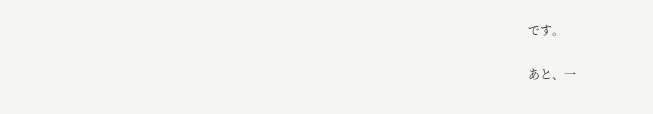です。

あと、一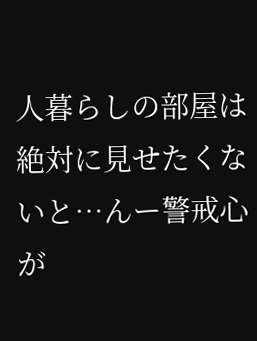人暮らしの部屋は絶対に見せたくないと…んー警戒心が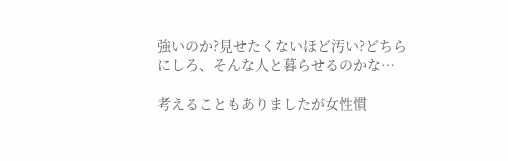強いのか?見せたくないほど汚い?どちらにしろ、そんな人と暮らせるのかな…

考えることもありましたが女性慣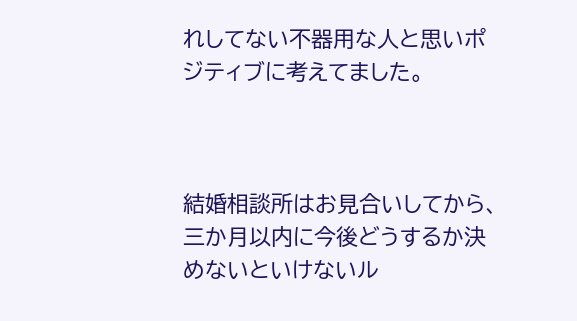れしてない不器用な人と思いポジティブに考えてました。



結婚相談所はお見合いしてから、三か月以内に今後どうするか決めないといけないル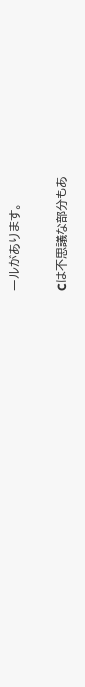ールがあります。

Cは不思議な部分もあ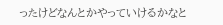ったけどなんとかやっていけるかなと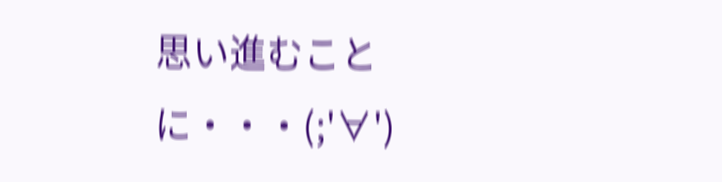思い進むことに・・・(;'∀')